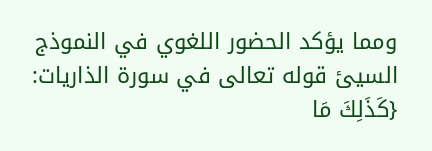ومما يؤكد الحضور اللغوي في النموذج السيئ قوله تعالى في سورة الذاريات: {كَذَلِكَ مَا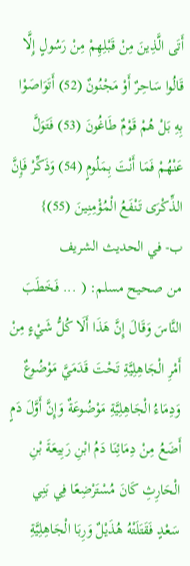أَتَى الَّذِينَ مِنْ قَبْلِهِمْ مِنْ رَسُولٍ إِلَّا قَالُوا سَاحِرٌ أَوْ مَجْنُونٌ (52) أَتَوَاصَوْا بِهِ بَلْ هُمْ قَوْمٌ طَاغُونَ (53) فَتَوَلَّ عَنْهُمْ فَمَا أَنْتَ بِمَلُومٍ (54) وَذَكِّرْ فَإِنَّ الذِّكْرَى تَنْفَعُ الْمُؤْمِنِينَ (55)}
ب- في الحديث الشريف
من صحيح مسلم: ( ... فَخَطَبَ النَّاسَ وَقَالَ إِنَّ هَذَا أَلَا كُلُّ شَيْءٍ مِنْ أَمْرِ الْجَاهِلِيَّةِ تَحْتَ قَدَمَيَّ مَوْضُوعٌ وَدِمَاءُ الْجَاهِلِيَّةِ مَوْضُوعَةٌ وَإِنَّ أَوَّلَ دَمٍ أَضَعُ مِنْ دِمَائِنَا دَمُ ابْنِ رَبِيعَةَ بْنِ الْحَارِثِ كَانَ مُسْتَرْضِعًا فِي بَنِي سَعْدٍ فَقَتَلَتْهُ هُذَيْلٌ وَرِبَا الْجَاهِلِيَّةِ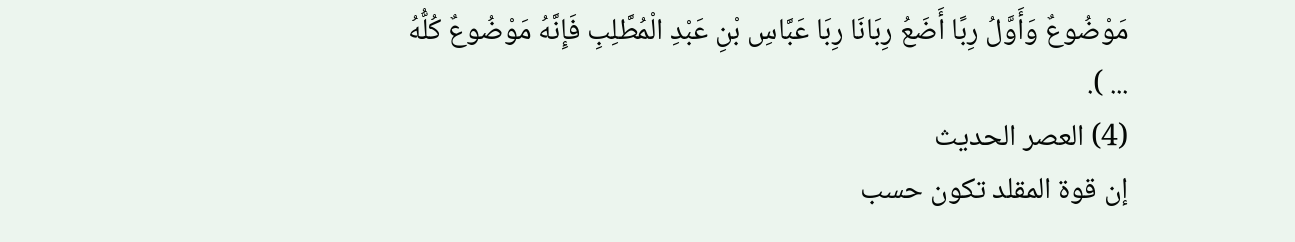مَوْضُوعٌ وَأَوَّلُ رِبًا أَضَعُ رِبَانَا رِبَا عَبَّاسِ بْنِ عَبْدِ الْمُطَّلِبِ فَإِنَّهُ مَوْضُوعٌ كُلُّهُ ... ).
(4) العصر الحديث
إن قوة المقلد تكون حسب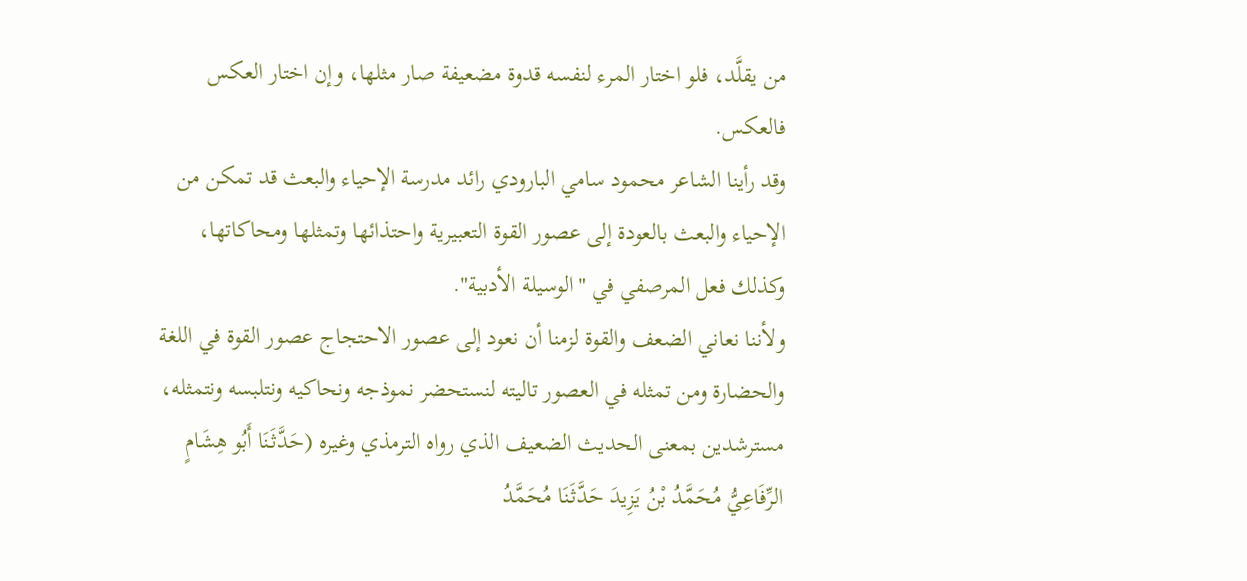من يقلَّد، فلو اختار المرء لنفسه قدوة مضعيفة صار مثلها، وإن اختار العكس فالعكس.
وقد رأينا الشاعر محمود سامي البارودي رائد مدرسة الإحياء والبعث قد تمكن من الإحياء والبعث بالعودة إلى عصور القوة التعبيرية واحتذائها وتمثلها ومحاكاتها، وكذلك فعل المرصفي في "الوسيلة الأدبية".
ولأننا نعاني الضعف والقوة لزمنا أن نعود إلى عصور الاحتجاج عصور القوة في اللغة والحضارة ومن تمثله في العصور تاليته لنستحضر نموذجه ونحاكيه ونتلبسه ونتمثله، مسترشدين بمعنى الحديث الضعيف الذي رواه الترمذي وغيره (حَدَّثَنَا أَبُو هِشَامٍ الرِّفَاعِيُّ مُحَمَّدُ بْنُ يَزِيدَ حَدَّثَنَا مُحَمَّدُ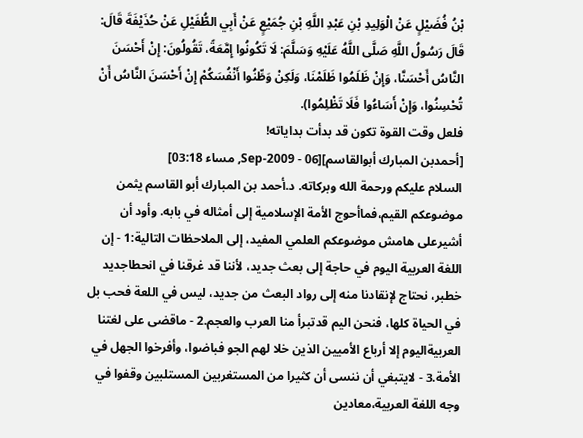بْنُ فُضَيْلٍ عَنْ الْوَلِيدِ بْنِ عَبْدِ اللَّهِ بْنِ جُمَيْعٍ عَنْ أَبِي الطُّفَيْلِ عَنْ حُذَيْفَةَ قَالَ: قَالَ رَسُولُ اللَّهِ صَلَّى اللَّهُ عَلَيْهِ وَسَلَّمَ: لَا تَكُونُوا إِمَّعَةً، تَقُولُونَ: إِنْ أَحْسَنَ النَّاسُ أَحْسَنَّا، وَإِنْ ظَلَمُوا ظَلَمْنَا، وَلَكِنْ وَطِّنُوا أَنْفُسَكُمْ إِنْ أَحْسَنَ النَّاسُ أَنْ تُحْسِنُوا، وَإِنْ أَسَاءُوا فَلَا تَظْلِمُوا).
فلعل وقت القوة تكون قد بدأت بداياته!
[أحمدبن المبارك أبوالقاسم][06 - Sep-2009, مساء 03:18]
السلام عليكم ورحمة الله وبركاته. د.أحمد بن المبارك أبو القاسم يثمن موضوعكم القيم،فماأحوج الأمة الإسلامية إلى أمثاله في بابه. وأود أن أشيرعلى هامش موضوعكم العلمي المفيد، إلى الملاحظات التالية:1 - إن اللغة العربية اليوم في حاجة إلى بعث جديد، لأننا قد غرقنا في انحطاجديد خطبر، نحتاج لإنقادنا منه إلى رواد البعث من جديد، ليس في اللعة فحب بل في الحياة كلها، فنحن اليم قدتبرأ منا العرب والعجم.2 - ماقضى على لغتنا العربيةاليوم إلا أرباع الأميين الذين خلا لهم الجو فباضوا، وأفرخوا الجهل في الأمة.3 - لايتبغي أن ننسى أن كثيرا من المستغربين المستلبين وقفوا في وجه اللغة العربية،معادين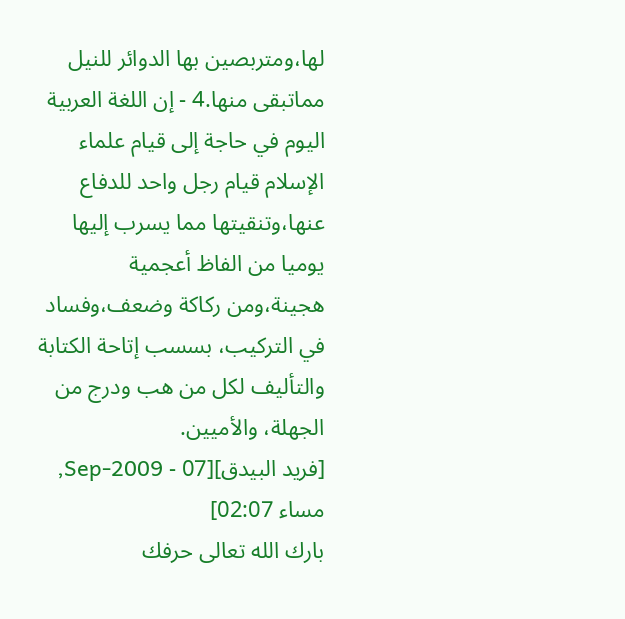لها،ومتربصين بها الدوائر للنيل مماتبقى منها.4 - إن اللغة العربية اليوم في حاجة إلى قيام علماء الإسلام قيام رجل واحد للدفاع عنها،وتنقيتها مما يسرب إليها يوميا من الفاظ أعجمية هجينة،ومن ركاكة وضعف،وفساد في التركيب، بسسب إتاحة الكتابة والتأليف لكل من هب ودرج من الجهلة، والأميين.
[فريد البيدق][07 - Sep-2009, مساء 02:07]
بارك الله تعالى حرفك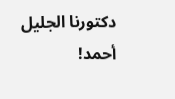دكتورنا الجليل أحمد!